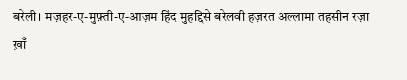बरेली। मज़हर-ए-मुफ़्ती-ए-आज़म हिंद मुहद्दिसे बरेलवी हज़रत अल्लामा तहसीन रज़ा ख़ाँ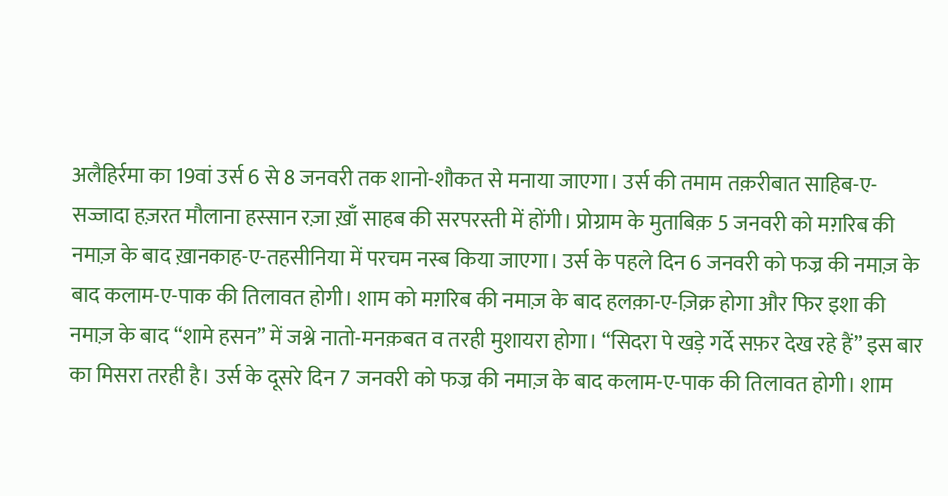अलैहिर्रमा का 19वां उर्स 6 से 8 जनवरी तक शानो-शौकत से मनाया जाएगा। उर्स की तमाम तक़रीबात साहिब-ए-सज्जादा हज़रत मौलाना हस्सान रज़ा ख़ाँ साहब की सरपरस्ती में होंगी। प्रोग्राम के मुताबिक़ 5 जनवरी को मग़रिब की नमाज़ के बाद ख़ानकाह-ए-तहसीनिया में परचम नस्ब किया जाएगा। उर्स के पहले दिन 6 जनवरी को फज्र की नमाज़ के बाद कलाम-ए-पाक की तिलावत होगी। शाम को मग़रिब की नमाज़ के बाद हलक़ा-ए-ज़िक्र होगा और फिर इशा की नमाज़ के बाद “शामे हसन” में जश्ने नातो-मनक़बत व तरही मुशायरा होगा। “सिदरा पे खड़े गर्दे सफ़र देख रहे हैं” इस बार का मिसरा तरही है। उर्स के दूसरे दिन 7 जनवरी को फज्र की नमाज़ के बाद कलाम-ए-पाक की तिलावत होगी। शाम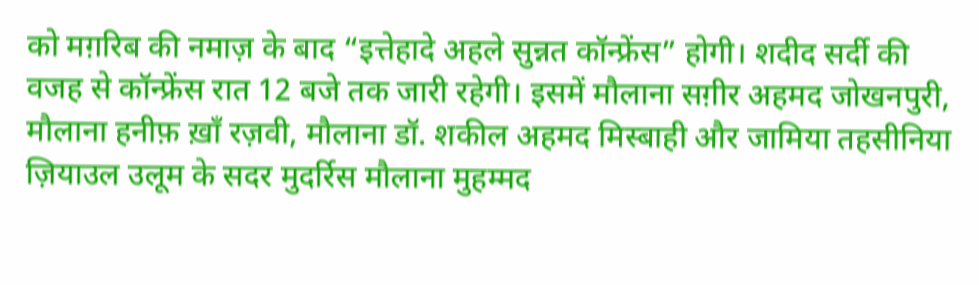को मग़रिब की नमाज़ के बाद “इत्तेहादे अहले सुन्नत कॉन्फ्रेंस” होगी। शदीद सर्दी की वजह से कॉन्फ्रेंस रात 12 बजे तक जारी रहेगी। इसमें मौलाना सग़ीर अहमद जोखनपुरी, मौलाना हनीफ़ ख़ाँ रज़वी, मौलाना डॉ. शकील अहमद मिस्बाही और जामिया तहसीनिया ज़ियाउल उलूम के सदर मुदर्रिस मौलाना मुहम्मद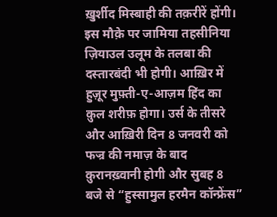ख़ुर्शीद मिस्बाही की तक़रीरें होंगी। इस मौक़े पर जामिया तहसीनिया ज़ियाउल उलूम के तलबा की दस्तारबंदी भी होगी। आख़िर में हुज़ूर मुफ़्ती-ए-आज़म हिंद का क़ुल शरीफ़ होगा। उर्स के तीसरे और आख़िरी दिन 8 जनवरी को फज्र की नमाज़ के बाद क़ुरानख़्वानी होगी और सुबह 8 बजे से “हुस्सामुल हरमैन कॉन्फ्रेंस”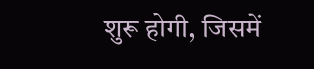शुरू होगी, जिसमें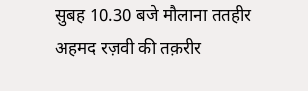सुबह 10.30 बजे मौलाना ततहीर अहमद रज़वी की तक़रीर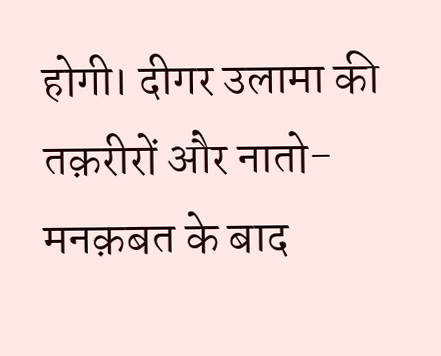होगी। दीगर उलामा की तक़रीरों और नातो-मनक़बत के बाद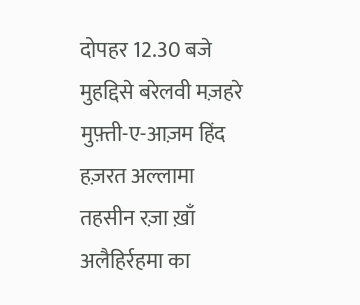दोपहर 12.30 बजे मुहद्दिसे बरेलवी मज़हरे मुफ़्ती-ए-आज़म हिंद हज़रत अल्लामा तहसीन रज़ा ख़ाँ अलैहिर्रहमा का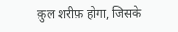क़ुल शरीफ़ होगा, जिसके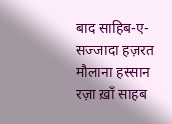बाद साहिब-ए-सज्जादा हज़रत मौलाना हस्सान रज़ा ख़ाँ साहब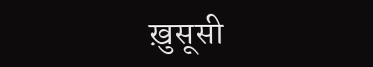ख़ुसूसी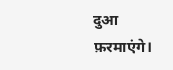दुआ फ़रमाएंगे।